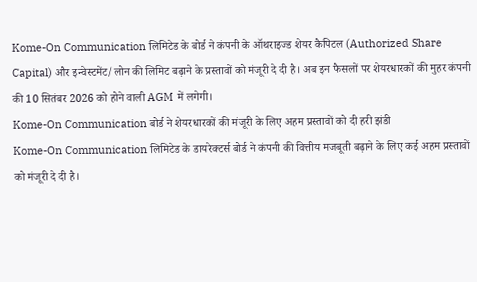Kome-On Communication लिमिटेड के बोर्ड ने कंपनी के ऑथराइज्ड शेयर कैपिटल (Authorized Share Capital) और इन्वेस्टमेंट/लोन की लिमिट बढ़ाने के प्रस्तावों को मंजूरी दे दी है। अब इन फैसलों पर शेयरधारकों की मुहर कंपनी की 10 सितंबर 2026 को होने वाली AGM में लगेगी।
Kome-On Communication बोर्ड ने शेयरधारकों की मंजूरी के लिए अहम प्रस्तावों को दी हरी झंडी
Kome-On Communication लिमिटेड के डायरेक्टर्स बोर्ड ने कंपनी की वित्तीय मजबूती बढ़ाने के लिए कई अहम प्रस्तावों को मंजूरी दे दी है।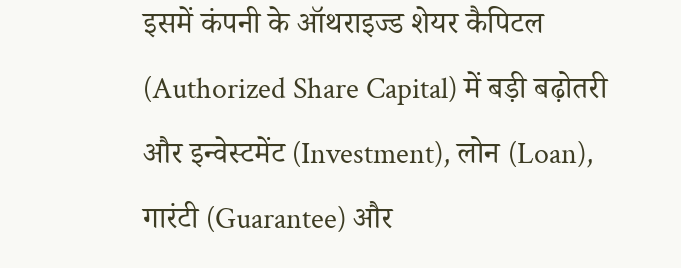इसमें कंपनी के ऑथराइज्ड शेयर कैपिटल (Authorized Share Capital) में बड़ी बढ़ोतरी और इन्वेस्टमेंट (Investment), लोन (Loan), गारंटी (Guarantee) और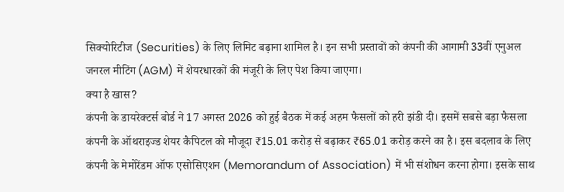सिक्योरिटीज (Securities) के लिए लिमिट बढ़ाना शामिल है। इन सभी प्रस्तावों को कंपनी की आगामी 33वीं एनुअल जनरल मीटिंग (AGM) में शेयरधारकों की मंजूरी के लिए पेश किया जाएगा।
क्या है खास?
कंपनी के डायरेक्टर्स बोर्ड ने 17 अगस्त 2026 को हुई बैठक में कई अहम फैसलों को हरी झंडी दी। इसमें सबसे बड़ा फैसला कंपनी के ऑथराइज्ड शेयर कैपिटल को मौजूदा ₹15.01 करोड़ से बढ़ाकर ₹65.01 करोड़ करने का है। इस बदलाव के लिए कंपनी के मेमोरेंडम ऑफ एसोसिएशन (Memorandum of Association) में भी संशोधन करना होगा। इसके साथ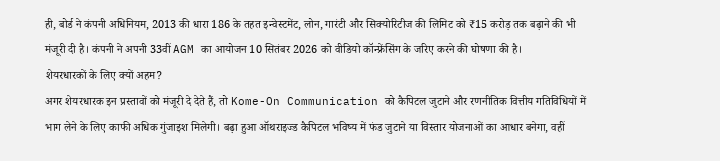ही, बोर्ड ने कंपनी अधिनियम, 2013 की धारा 186 के तहत इन्वेस्टमेंट, लोन, गारंटी और सिक्योरिटीज की लिमिट को ₹15 करोड़ तक बढ़ाने की भी मंजूरी दी है। कंपनी ने अपनी 33वीं AGM का आयोजन 10 सितंबर 2026 को वीडियो कॉन्फ्रेंसिंग के जरिए करने की घोषणा की है।
शेयरधारकों के लिए क्यों अहम?
अगर शेयरधारक इन प्रस्तावों को मंजूरी दे देते हैं, तो Kome-On Communication को कैपिटल जुटाने और रणनीतिक वित्तीय गतिविधियों में भाग लेने के लिए काफी अधिक गुंजाइश मिलेगी। बढ़ा हुआ ऑथराइज्ड कैपिटल भविष्य में फंड जुटाने या विस्तार योजनाओं का आधार बनेगा, वहीं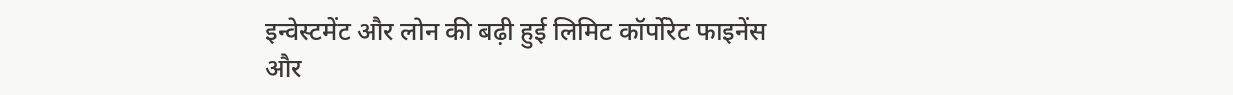इन्वेस्टमेंट और लोन की बढ़ी हुई लिमिट कॉर्पोरेट फाइनेंस और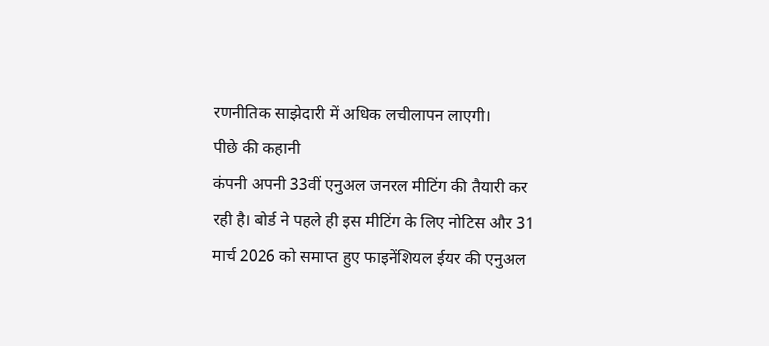रणनीतिक साझेदारी में अधिक लचीलापन लाएगी।
पीछे की कहानी
कंपनी अपनी 33वीं एनुअल जनरल मीटिंग की तैयारी कर रही है। बोर्ड ने पहले ही इस मीटिंग के लिए नोटिस और 31 मार्च 2026 को समाप्त हुए फाइनेंशियल ईयर की एनुअल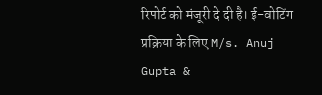रिपोर्ट को मंजूरी दे दी है। ई-वोटिंग प्रक्रिया के लिए M/s. Anuj Gupta &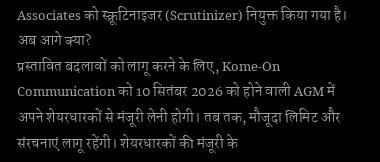Associates को स्क्रूटिनाइजर (Scrutinizer) नियुक्त किया गया है।
अब आगे क्या?
प्रस्तावित बदलावों को लागू करने के लिए, Kome-On Communication को 10 सितंबर 2026 को होने वाली AGM में अपने शेयरधारकों से मंजूरी लेनी होगी। तब तक, मौजूदा लिमिट और संरचनाएं लागू रहेंगी। शेयरधारकों की मंजूरी के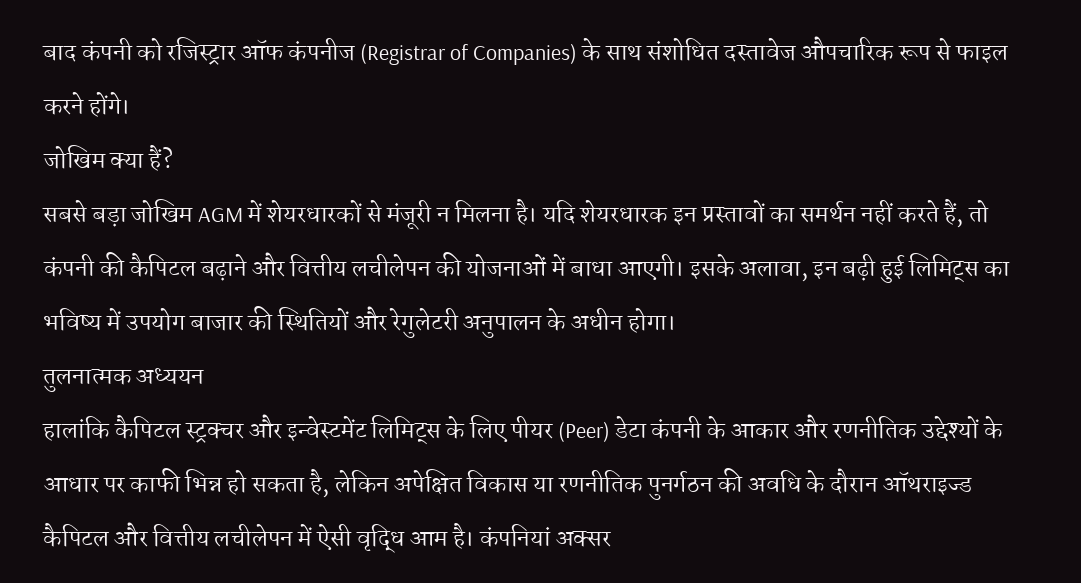बाद कंपनी को रजिस्ट्रार ऑफ कंपनीज (Registrar of Companies) के साथ संशोधित दस्तावेज औपचारिक रूप से फाइल करने होंगे।
जोखिम क्या हैं?
सबसे बड़ा जोखिम AGM में शेयरधारकों से मंजूरी न मिलना है। यदि शेयरधारक इन प्रस्तावों का समर्थन नहीं करते हैं, तो कंपनी की कैपिटल बढ़ाने और वित्तीय लचीलेपन की योजनाओं में बाधा आएगी। इसके अलावा, इन बढ़ी हुई लिमिट्स का भविष्य में उपयोग बाजार की स्थितियों और रेगुलेटरी अनुपालन के अधीन होगा।
तुलनात्मक अध्ययन
हालांकि कैपिटल स्ट्रक्चर और इन्वेस्टमेंट लिमिट्स के लिए पीयर (Peer) डेटा कंपनी के आकार और रणनीतिक उद्देश्यों के आधार पर काफी भिन्न हो सकता है, लेकिन अपेक्षित विकास या रणनीतिक पुनर्गठन की अवधि के दौरान ऑथराइज्ड कैपिटल और वित्तीय लचीलेपन में ऐसी वृद्धि आम है। कंपनियां अक्सर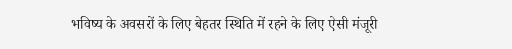भविष्य के अवसरों के लिए बेहतर स्थिति में रहने के लिए ऐसी मंजूरी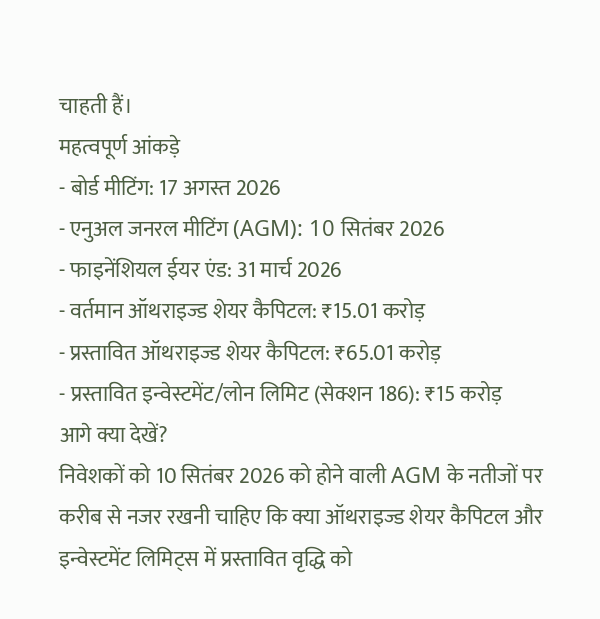चाहती हैं।
महत्वपूर्ण आंकड़े
- बोर्ड मीटिंग: 17 अगस्त 2026
- एनुअल जनरल मीटिंग (AGM): 10 सितंबर 2026
- फाइनेंशियल ईयर एंड: 31 मार्च 2026
- वर्तमान ऑथराइज्ड शेयर कैपिटल: ₹15.01 करोड़
- प्रस्तावित ऑथराइज्ड शेयर कैपिटल: ₹65.01 करोड़
- प्रस्तावित इन्वेस्टमेंट/लोन लिमिट (सेक्शन 186): ₹15 करोड़
आगे क्या देखें?
निवेशकों को 10 सितंबर 2026 को होने वाली AGM के नतीजों पर करीब से नजर रखनी चाहिए कि क्या ऑथराइज्ड शेयर कैपिटल और इन्वेस्टमेंट लिमिट्स में प्रस्तावित वृद्धि को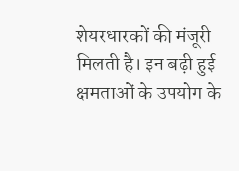शेयरधारकों की मंजूरी मिलती है। इन बढ़ी हुई क्षमताओं के उपयोग के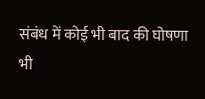संबंध में कोई भी बाद की घोषणा भी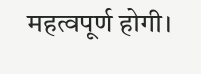महत्वपूर्ण होगी।